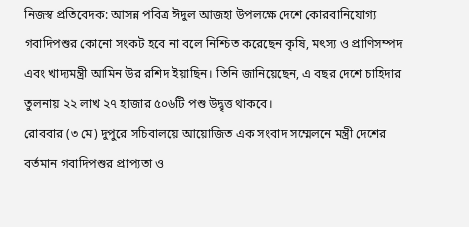নিজস্ব প্রতিবেদক: আসন্ন পবিত্র ঈদুল আজহা উপলক্ষে দেশে কোরবানিযোগ্য গবাদিপশুর কোনো সংকট হবে না বলে নিশ্চিত করেছেন কৃষি, মৎস্য ও প্রাণিসম্পদ এবং খাদ্যমন্ত্রী আমিন উর রশিদ ইয়াছিন। তিনি জানিয়েছেন, এ বছর দেশে চাহিদার তুলনায় ২২ লাখ ২৭ হাজার ৫০৬টি পশু উদ্বৃত্ত থাকবে।
রোববার (৩ মে) দুপুরে সচিবালয়ে আয়োজিত এক সংবাদ সম্মেলনে মন্ত্রী দেশের বর্তমান গবাদিপশুর প্রাপ্যতা ও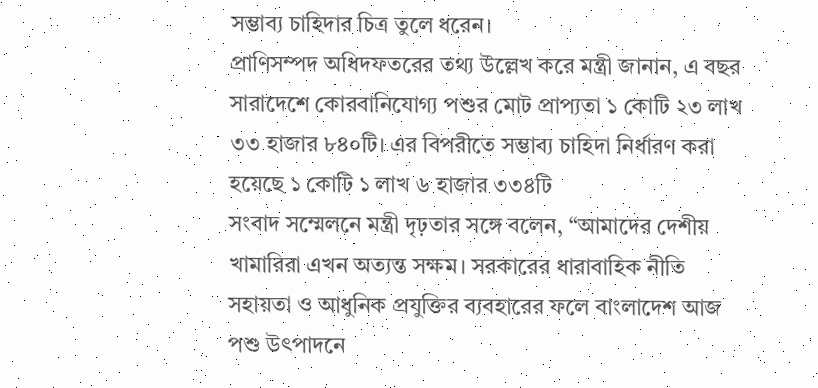সম্ভাব্য চাহিদার চিত্র তুলে ধরেন।
প্রাণিসম্পদ অধিদফতরের তথ্য উল্লেখ করে মন্ত্রী জানান, এ বছর সারাদেশে কোরবানিযোগ্য পশুর মোট প্রাপ্যতা ১ কোটি ২৩ লাখ ৩৩ হাজার ৮৪০টি। এর বিপরীতে সম্ভাব্য চাহিদা নির্ধারণ করা হয়েছে ১ কোটি ১ লাখ ৬ হাজার ৩৩৪টি
সংবাদ সম্মেলনে মন্ত্রী দৃঢ়তার সঙ্গে বলেন, “আমাদের দেশীয় খামারিরা এখন অত্যন্ত সক্ষম। সরকারের ধারাবাহিক নীতি সহায়তা ও আধুনিক প্রযুক্তির ব্যবহারের ফলে বাংলাদেশ আজ পশু উৎপাদনে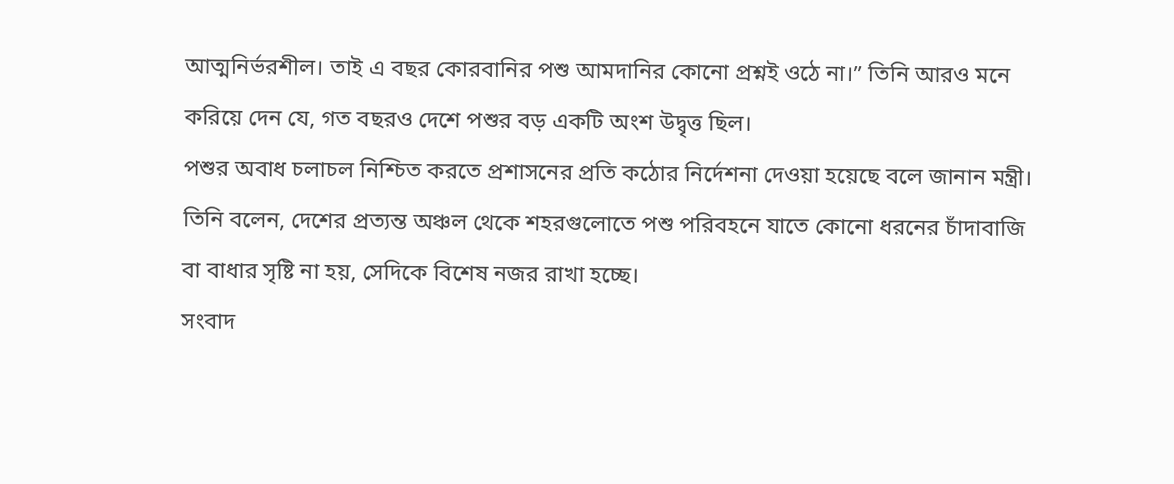আত্মনির্ভরশীল। তাই এ বছর কোরবানির পশু আমদানির কোনো প্রশ্নই ওঠে না।” তিনি আরও মনে করিয়ে দেন যে, গত বছরও দেশে পশুর বড় একটি অংশ উদ্বৃত্ত ছিল।
পশুর অবাধ চলাচল নিশ্চিত করতে প্রশাসনের প্রতি কঠোর নির্দেশনা দেওয়া হয়েছে বলে জানান মন্ত্রী। তিনি বলেন, দেশের প্রত্যন্ত অঞ্চল থেকে শহরগুলোতে পশু পরিবহনে যাতে কোনো ধরনের চাঁদাবাজি বা বাধার সৃষ্টি না হয়, সেদিকে বিশেষ নজর রাখা হচ্ছে।
সংবাদ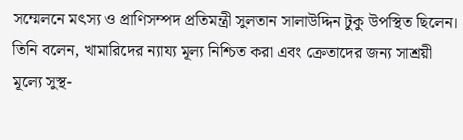সম্মেলনে মৎস্য ও প্রাণিসম্পদ প্রতিমন্ত্রী সুলতান সালাউদ্দিন টুকু উপস্থিত ছিলেন। তিনি বলেন, খামারিদের ন্যায্য মূল্য নিশ্চিত করা এবং ক্রেতাদের জন্য সাশ্রয়ী মূল্যে সুস্থ-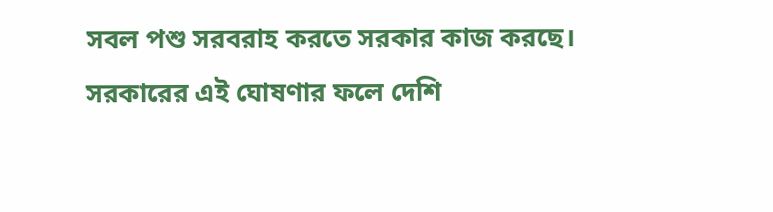সবল পশু সরবরাহ করতে সরকার কাজ করছে।
সরকারের এই ঘোষণার ফলে দেশি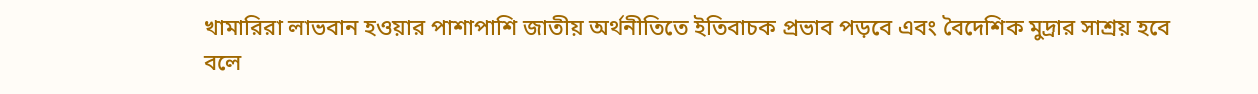খামারিরা লাভবান হওয়ার পাশাপাশি জাতীয় অর্থনীতিতে ইতিবাচক প্রভাব পড়বে এবং বৈদেশিক মুদ্রার সাশ্রয় হবে বলে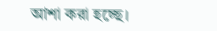আশা করা হচ্ছে।